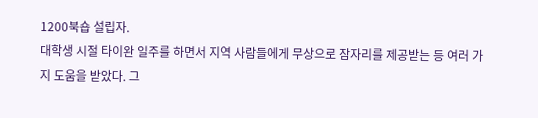1200북숍 설립자.
대학생 시절 타이완 일주를 하면서 지역 사람들에게 무상으로 잠자리를 제공받는 등 여러 가지 도움을 받았다. 그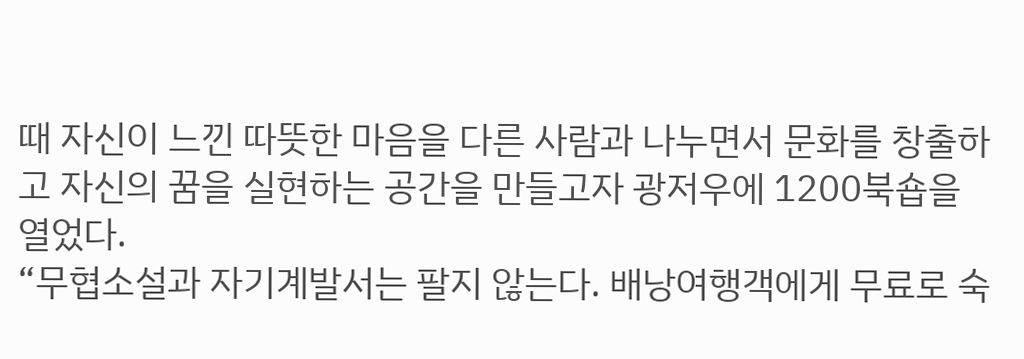때 자신이 느낀 따뜻한 마음을 다른 사람과 나누면서 문화를 창출하고 자신의 꿈을 실현하는 공간을 만들고자 광저우에 1200북숍을 열었다.
“무협소설과 자기계발서는 팔지 않는다. 배낭여행객에게 무료로 숙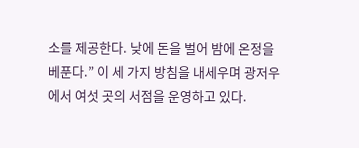소를 제공한다. 낮에 돈을 벌어 밤에 온정을 베푼다.” 이 세 가지 방침을 내세우며 광저우에서 여섯 곳의 서점을 운영하고 있다.